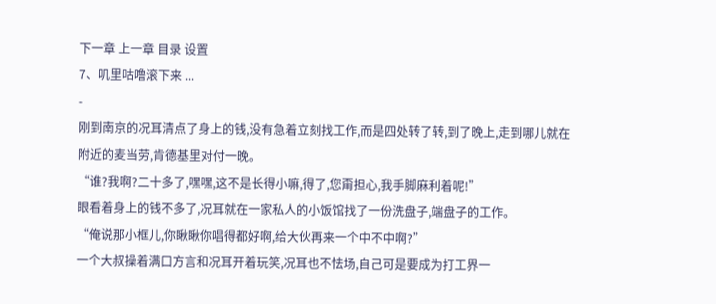下一章 上一章 目录 设置
7、叽里咕噜滚下来 ...
-
刚到南京的况耳清点了身上的钱,没有急着立刻找工作,而是四处转了转,到了晚上,走到哪儿就在附近的麦当劳,肯德基里对付一晚。
“谁?我啊?二十多了,嘿嘿,这不是长得小嘛,得了,您甭担心,我手脚麻利着呢!”
眼看着身上的钱不多了,况耳就在一家私人的小饭馆找了一份洗盘子,端盘子的工作。
“俺说那小框儿,你瞅瞅你唱得都好啊,给大伙再来一个中不中啊?”
一个大叔操着满口方言和况耳开着玩笑,况耳也不怯场,自己可是要成为打工界一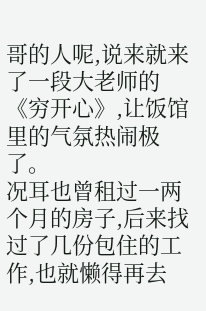哥的人呢,说来就来了一段大老师的《穷开心》,让饭馆里的气氛热闹极了。
况耳也曾租过一两个月的房子,后来找过了几份包住的工作,也就懒得再去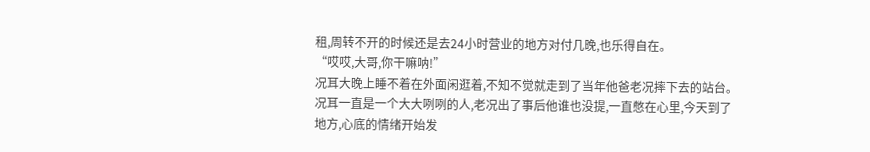租,周转不开的时候还是去24小时营业的地方对付几晚,也乐得自在。
“哎哎,大哥,你干嘛呐!”
况耳大晚上睡不着在外面闲逛着,不知不觉就走到了当年他爸老况摔下去的站台。
况耳一直是一个大大咧咧的人,老况出了事后他谁也没提,一直憋在心里,今天到了地方,心底的情绪开始发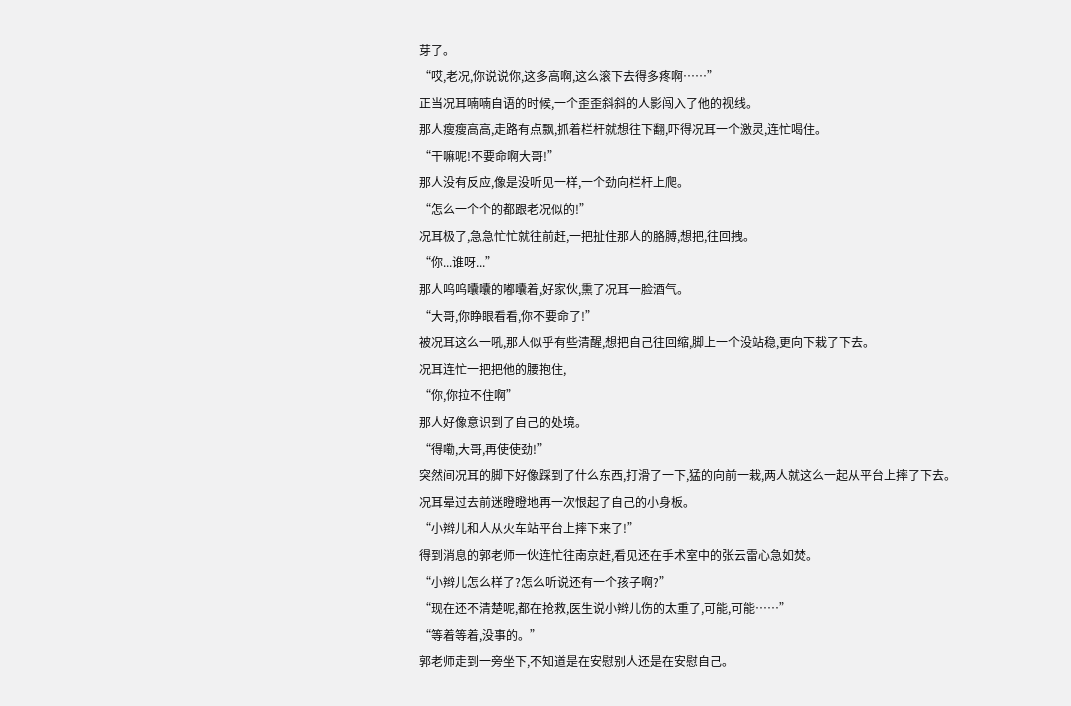芽了。
“哎,老况,你说说你,这多高啊,这么滚下去得多疼啊……”
正当况耳喃喃自语的时候,一个歪歪斜斜的人影闯入了他的视线。
那人瘦瘦高高,走路有点飘,抓着栏杆就想往下翻,吓得况耳一个激灵,连忙喝住。
“干嘛呢!不要命啊大哥!”
那人没有反应,像是没听见一样,一个劲向栏杆上爬。
“怎么一个个的都跟老况似的!”
况耳极了,急急忙忙就往前赶,一把扯住那人的胳膊,想把,往回拽。
“你...谁呀...”
那人呜呜囔囔的嘟囔着,好家伙,熏了况耳一脸酒气。
“大哥,你睁眼看看,你不要命了!”
被况耳这么一吼,那人似乎有些清醒,想把自己往回缩,脚上一个没站稳,更向下栽了下去。
况耳连忙一把把他的腰抱住,
“你,你拉不住啊”
那人好像意识到了自己的处境。
“得嘞,大哥,再使使劲!”
突然间况耳的脚下好像踩到了什么东西,打滑了一下,猛的向前一栽,两人就这么一起从平台上摔了下去。
况耳晕过去前迷瞪瞪地再一次恨起了自己的小身板。
“小辫儿和人从火车站平台上摔下来了!”
得到消息的郭老师一伙连忙往南京赶,看见还在手术室中的张云雷心急如焚。
“小辫儿怎么样了?怎么听说还有一个孩子啊?”
“现在还不清楚呢,都在抢救,医生说小辫儿伤的太重了,可能,可能……”
“等着等着,没事的。”
郭老师走到一旁坐下,不知道是在安慰别人还是在安慰自己。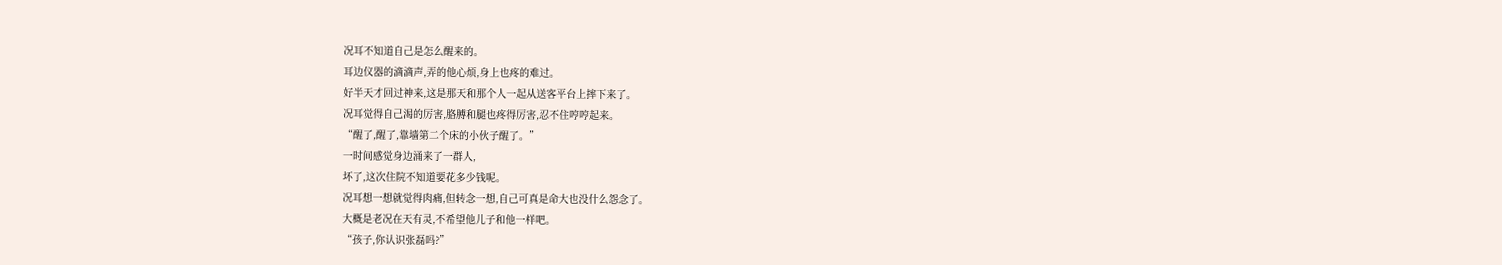况耳不知道自己是怎么醒来的。
耳边仪器的滴滴声,弄的他心烦,身上也疼的难过。
好半天才回过神来,这是那天和那个人一起从送客平台上摔下来了。
况耳觉得自己渴的厉害,胳膊和腿也疼得厉害,忍不住哼哼起来。
“醒了,醒了,靠墙第二个床的小伙子醒了。”
一时间感觉身边涌来了一群人,
坏了,这次住院不知道要花多少钱呢。
况耳想一想就觉得肉痛,但转念一想,自己可真是命大也没什么怨念了。
大概是老况在天有灵,不希望他儿子和他一样吧。
“孩子,你认识张磊吗?”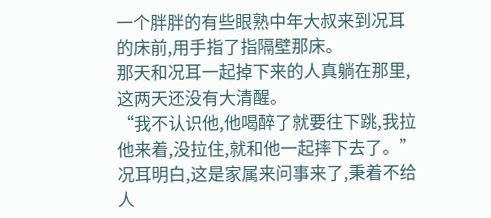一个胖胖的有些眼熟中年大叔来到况耳的床前,用手指了指隔壁那床。
那天和况耳一起掉下来的人真躺在那里,这两天还没有大清醒。
“我不认识他,他喝醉了就要往下跳,我拉他来着,没拉住,就和他一起摔下去了。”
况耳明白,这是家属来问事来了,秉着不给人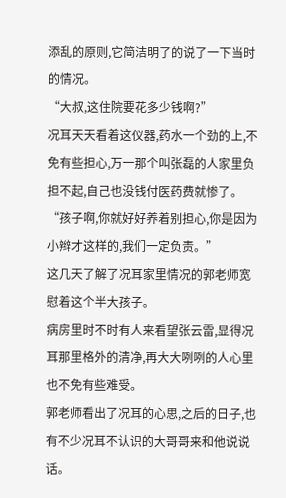添乱的原则,它简洁明了的说了一下当时的情况。
“大叔,这住院要花多少钱啊?”
况耳天天看着这仪器,药水一个劲的上,不免有些担心,万一那个叫张磊的人家里负担不起,自己也没钱付医药费就惨了。
“孩子啊,你就好好养着别担心,你是因为小辫才这样的,我们一定负责。”
这几天了解了况耳家里情况的郭老师宽慰着这个半大孩子。
病房里时不时有人来看望张云雷,显得况耳那里格外的清净,再大大咧咧的人心里也不免有些难受。
郭老师看出了况耳的心思,之后的日子,也有不少况耳不认识的大哥哥来和他说说话。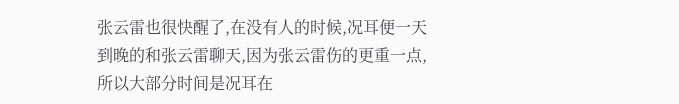张云雷也很快醒了,在没有人的时候,况耳便一天到晚的和张云雷聊天,因为张云雷伤的更重一点,所以大部分时间是况耳在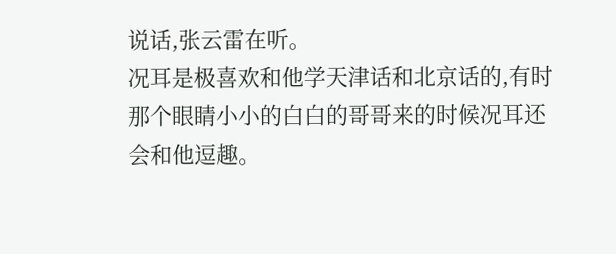说话,张云雷在听。
况耳是极喜欢和他学天津话和北京话的,有时那个眼睛小小的白白的哥哥来的时候况耳还会和他逗趣。